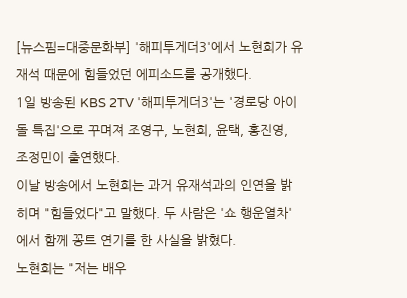[뉴스핌=대중문화부] '해피투게더3'에서 노현희가 유재석 때문에 힘들었던 에피소드를 공개했다.
1일 방송된 KBS 2TV '해피투게더3'는 '경로당 아이돌 특집'으로 꾸며져 조영구, 노현희, 윤택, 홍진영, 조정민이 출연했다.
이날 방송에서 노현희는 과거 유재석과의 인연을 밝히며 "힘들었다"고 말했다. 두 사람은 '쇼 행운열차'에서 함께 꽁트 연기를 한 사실을 밝혔다.
노현희는 "저는 배우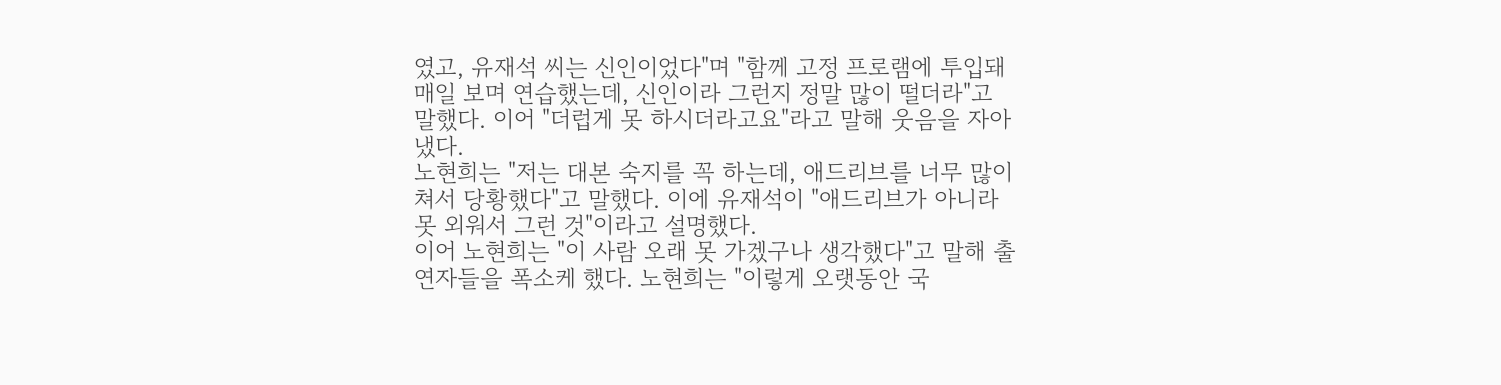였고, 유재석 씨는 신인이었다"며 "함께 고정 프로램에 투입돼 매일 보며 연습했는데, 신인이라 그런지 정말 많이 떨더라"고 말했다. 이어 "더럽게 못 하시더라고요"라고 말해 웃음을 자아냈다.
노현희는 "저는 대본 숙지를 꼭 하는데, 애드리브를 너무 많이 쳐서 당황했다"고 말했다. 이에 유재석이 "애드리브가 아니라 못 외워서 그런 것"이라고 설명했다.
이어 노현희는 "이 사람 오래 못 가겠구나 생각했다"고 말해 출연자들을 폭소케 했다. 노현희는 "이렇게 오랫동안 국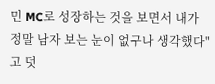민 MC로 성장하는 것을 보면서 내가 정말 남자 보는 눈이 없구나 생각했다"고 덧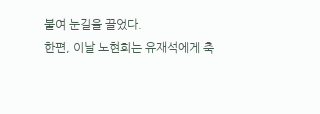붙여 눈길을 끌었다.
한편, 이날 노현희는 유재석에게 축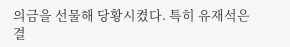의금을 선물해 당황시켰다. 특히 유재석은 결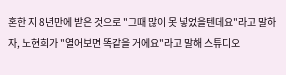혼한 지 8년만에 받은 것으로 "그때 많이 못 넣었을텐데요"라고 말하자, 노현희가 "열어보면 똑같을 거에요"라고 말해 스튜디오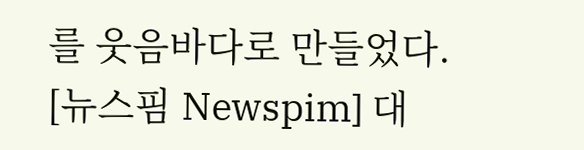를 웃음바다로 만들었다.
[뉴스핌 Newspim] 대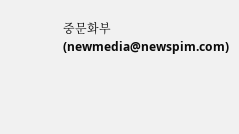중문화부(newmedia@newspim.com)